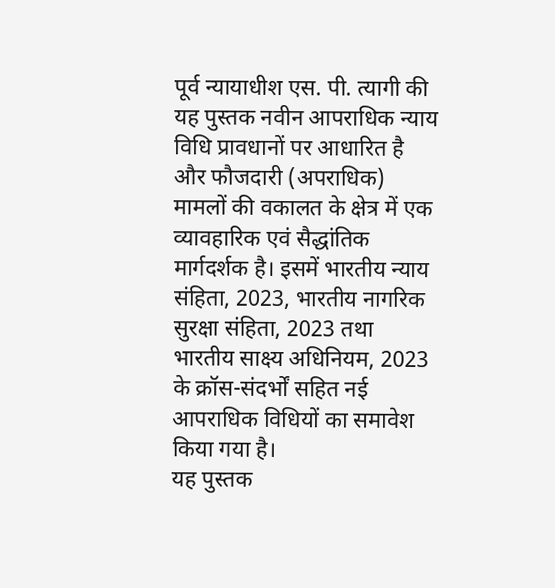पूर्व न्यायाधीश एस. पी. त्यागी की यह पुस्तक नवीन आपराधिक न्याय विधि प्रावधानों पर आधारित है और फौजदारी (अपराधिक) मामलों की वकालत के क्षेत्र में एक व्यावहारिक एवं सैद्धांतिक मार्गदर्शक है। इसमें भारतीय न्याय संहिता, 2023, भारतीय नागरिक सुरक्षा संहिता, 2023 तथा भारतीय साक्ष्य अधिनियम, 2023 के क्रॉस-संदर्भों सहित नई आपराधिक विधियों का समावेश किया गया है।
यह पुस्तक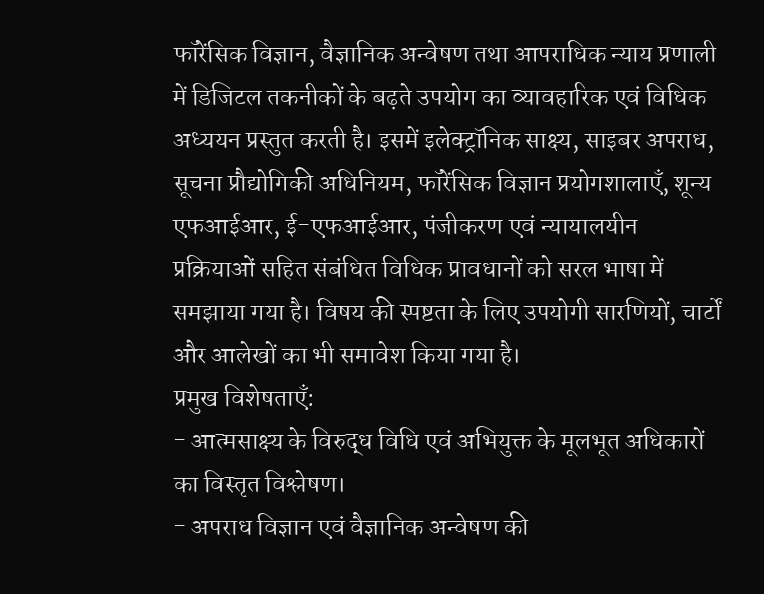फॉरेंसिक विज्ञान, वैज्ञानिक अन्वेषण तथा आपराधिक न्याय प्रणाली में डिजिटल तकनीकों के बढ़ते उपयोग का व्यावहारिक एवं विधिक अध्ययन प्रस्तुत करती है। इसमें इलेक्ट्रॉनिक साक्ष्य, साइबर अपराध, सूचना प्रौद्योगिकी अधिनियम, फॉरेंसिक विज्ञान प्रयोगशालाएँ, शून्य एफआईआर, ई-एफआईआर, पंजीकरण एवं न्यायालयीन प्रक्रियाओं सहित संबंधित विधिक प्रावधानों को सरल भाषा में समझाया गया है। विषय की स्पष्टता के लिए उपयोगी सारणियों, चार्टों और आलेखों का भी समावेश किया गया है।
प्रमुख विशेषताएँ:
- आत्मसाक्ष्य के विरुद्ध विधि एवं अभियुक्त के मूलभूत अधिकारों का विस्तृत विश्लेषण।
- अपराध विज्ञान एवं वैज्ञानिक अन्वेषण की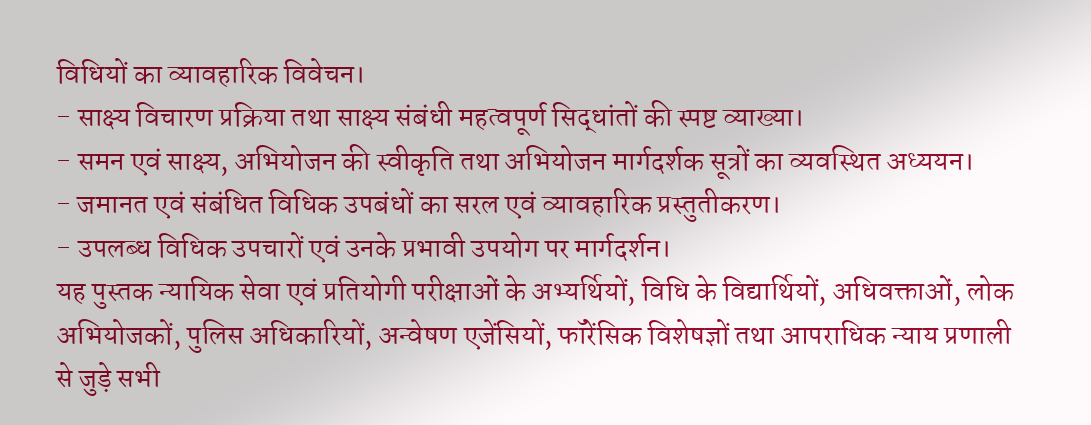विधियों का व्यावहारिक विवेचन।
- साक्ष्य विचारण प्रक्रिया तथा साक्ष्य संबंधी महत्वपूर्ण सिद्धांतों की स्पष्ट व्याख्या।
- समन एवं साक्ष्य, अभियोजन की स्वीकृति तथा अभियोजन मार्गदर्शक सूत्रों का व्यवस्थित अध्ययन।
- जमानत एवं संबंधित विधिक उपबंधों का सरल एवं व्यावहारिक प्रस्तुतीकरण।
- उपलब्ध विधिक उपचारों एवं उनके प्रभावी उपयोग पर मार्गदर्शन।
यह पुस्तक न्यायिक सेवा एवं प्रतियोगी परीक्षाओं के अभ्यर्थियों, विधि के विद्यार्थियों, अधिवक्ताओं, लोक अभियोजकों, पुलिस अधिकारियों, अन्वेषण एजेंसियों, फॉरेंसिक विशेषज्ञों तथा आपराधिक न्याय प्रणाली से जुड़े सभी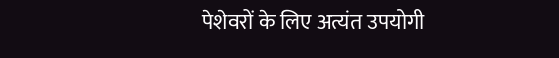पेशेवरों के लिए अत्यंत उपयोगी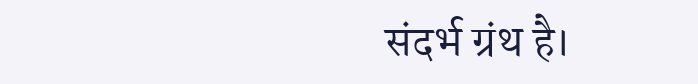संदर्भ ग्रंथ है।